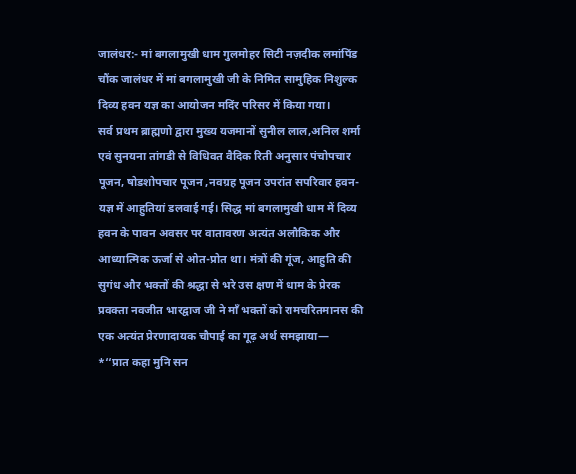जालंधर:- मां बगलामुखी धाम गुलमोहर सिटी नज़दीक लमांपिंड चौंक जालंधर में मां बगलामुखी जी के निमित सामुहिक निशुल्क दिव्य हवन यज्ञ का आयोजन मदिंर परिसर में किया गया।
सर्व प्रथम ब्राह्मणो द्वारा मुख्य यजमानों सुनील लाल,अनिल शर्मा एवं सुनयना तांगडी से विधिवत वैदिक रिती अनुसार पंचोपचार पूजन, षोडशोपचार पूजन ,नवग्रह पूजन उपरांत सपरिवार हवन-यज्ञ में आहुतियां डलवाई गई। सिद्ध मां बगलामुखी धाम में दिव्य हवन के पावन अवसर पर वातावरण अत्यंत अलौकिक और आध्यात्मिक ऊर्जा से ओत-प्रोत था। मंत्रों की गूंज, आहुति की सुगंध और भक्तों की श्रद्धा से भरे उस क्षण में धाम के प्रेरक प्रवक्ता नवजीत भारद्वाज जी ने माँ भक्तों को रामचरितमानस की एक अत्यंत प्रेरणादायक चौपाई का गूढ़ अर्थ समझाया—
*‘‘प्रात कहा मुनि सन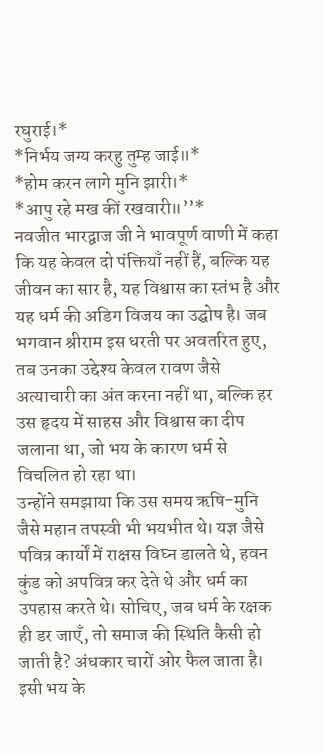रघुराई।*
*निर्भय जग्य करहु तुम्ह जाई॥*
*होम करन लागे मुनि झारी।*
*आपु रहे मख कीं रखवारी॥’’*
नवजीत भारद्वाज जी ने भावपूर्ण वाणी में कहा कि यह केवल दो पंक्तियाँ नहीं हैं, बल्कि यह जीवन का सार है, यह विश्वास का स्तंभ है और यह धर्म की अडिग विजय का उद्घोष है। जब भगवान श्रीराम इस धरती पर अवतरित हुए, तब उनका उद्देश्य केवल रावण जैसे अत्याचारी का अंत करना नहीं था, बल्कि हर उस हृदय में साहस और विश्वास का दीप जलाना था, जो भय के कारण धर्म से विचलित हो रहा था।
उन्होंने समझाया कि उस समय ऋषि-मुनि जैसे महान तपस्वी भी भयभीत थे। यज्ञ जैसे पवित्र कार्यों में राक्षस विघ्न डालते थे, हवन कुंड को अपवित्र कर देते थे और धर्म का उपहास करते थे। सोचिए, जब धर्म के रक्षक ही डर जाएँ, तो समाज की स्थिति कैसी हो जाती है? अंधकार चारों ओर फैल जाता है।
इसी भय के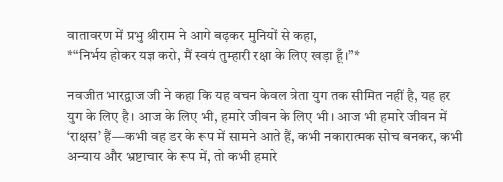वातावरण में प्रभु श्रीराम ने आगे बढ़कर मुनियों से कहा,
*“निर्भय होकर यज्ञ करो, मैं स्वयं तुम्हारी रक्षा के लिए खड़ा हूँ।”*

नवजीत भारद्वाज जी ने कहा कि यह वचन केवल त्रेता युग तक सीमित नहीं है, यह हर युग के लिए है। आज के लिए भी, हमारे जीवन के लिए भी। आज भी हमारे जीवन में ‘राक्षस’ हैं—कभी वह डर के रूप में सामने आते हैं, कभी नकारात्मक सोच बनकर, कभी अन्याय और भ्रष्टाचार के रूप में, तो कभी हमारे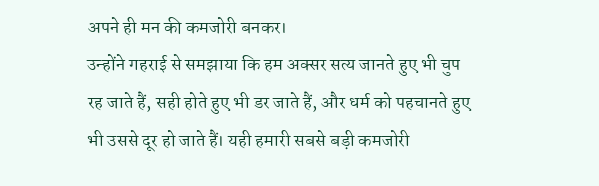अपने ही मन की कमजोरी बनकर।
उन्होंने गहराई से समझाया कि हम अक्सर सत्य जानते हुए भी चुप रह जाते हैं, सही होते हुए भी डर जाते हैं, और धर्म को पहचानते हुए भी उससे दूर हो जाते हैं। यही हमारी सबसे बड़ी कमजोरी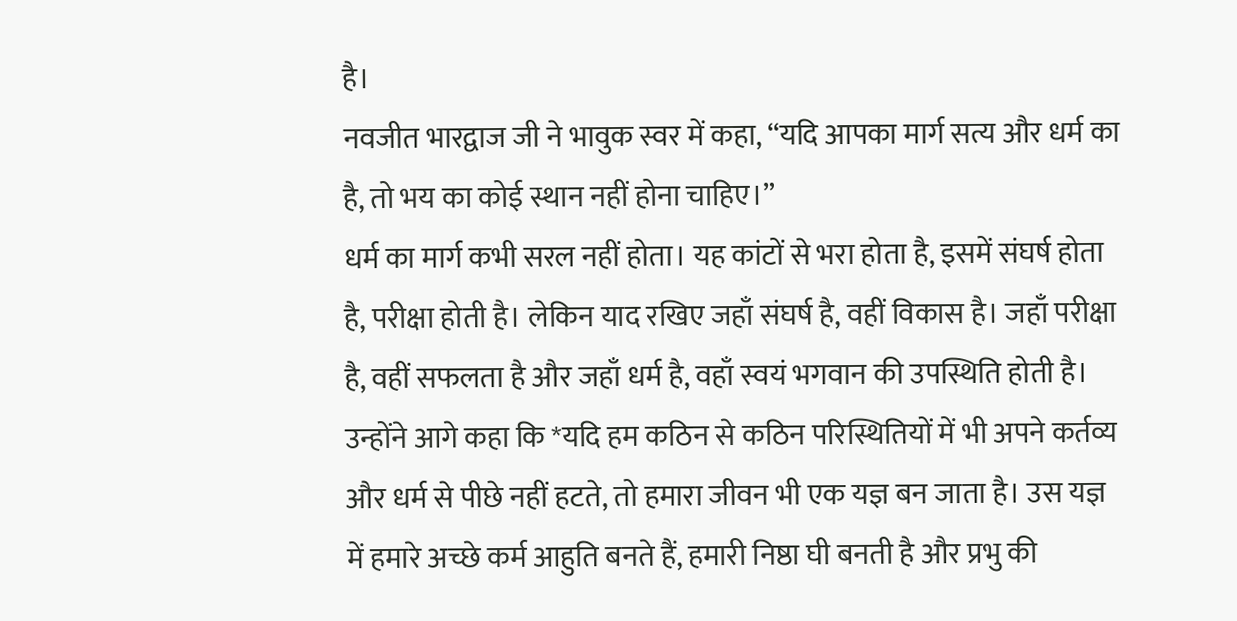है।
नवजीत भारद्वाज जी ने भावुक स्वर में कहा, “यदि आपका मार्ग सत्य और धर्म का है, तो भय का कोई स्थान नहीं होना चाहिए।”
धर्म का मार्ग कभी सरल नहीं होता। यह कांटों से भरा होता है, इसमें संघर्ष होता है, परीक्षा होती है। लेकिन याद रखिए जहाँ संघर्ष है, वहीं विकास है। जहाँ परीक्षा है, वहीं सफलता है और जहाँ धर्म है, वहाँ स्वयं भगवान की उपस्थिति होती है।
उन्होंने आगे कहा कि *यदि हम कठिन से कठिन परिस्थितियों में भी अपने कर्तव्य और धर्म से पीछे नहीं हटते, तो हमारा जीवन भी एक यज्ञ बन जाता है। उस यज्ञ में हमारे अच्छे कर्म आहुति बनते हैं, हमारी निष्ठा घी बनती है और प्रभु की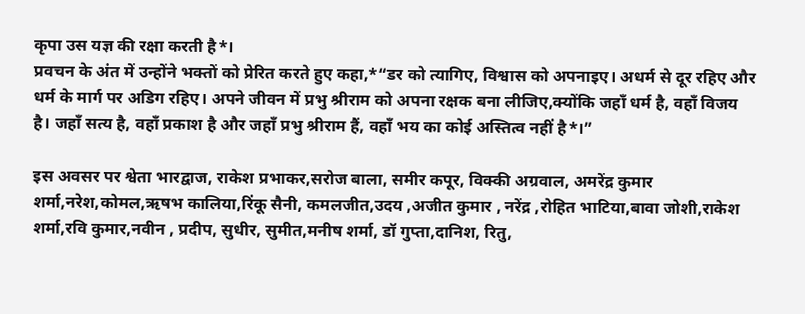कृपा उस यज्ञ की रक्षा करती है*।
प्रवचन के अंत में उन्होंने भक्तों को प्रेरित करते हुए कहा,*“डर को त्यागिए, विश्वास को अपनाइए। अधर्म से दूर रहिए और धर्म के मार्ग पर अडिग रहिए। अपने जीवन में प्रभु श्रीराम को अपना रक्षक बना लीजिए,क्योंकि जहाँ धर्म है, वहाँ विजय है। जहाँ सत्य है, वहाँ प्रकाश है और जहाँ प्रभु श्रीराम हैं, वहाँ भय का कोई अस्तित्व नहीं है*।”

इस अवसर पर श्वेता भारद्वाज, राकेश प्रभाकर,सरोज बाला, समीर कपूर, विक्की अग्रवाल, अमरेंद्र कुमार शर्मा,नरेश,कोमल,ऋषभ कालिया,रिंकू सैनी, कमलजीत,उदय ,अजीत कुमार , नरेंद्र ,रोहित भाटिया,बावा जोशी,राकेश शर्मा,रवि कुमार,नवीन , प्रदीप, सुधीर, सुमीत,मनीष शर्मा, डॉ गुप्ता,दानिश, रितु,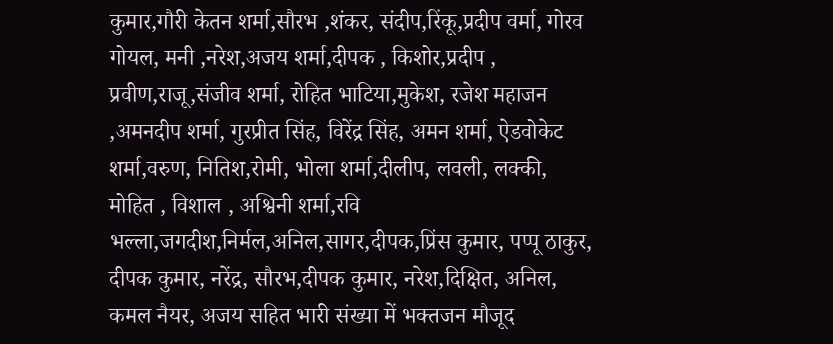कुमार,गौरी केतन शर्मा,सौरभ ,शंकर, संदीप,रिंकू,प्रदीप वर्मा, गोरव गोयल, मनी ,नरेश,अजय शर्मा,दीपक , किशोर,प्रदीप , प्रवीण,राजू,संजीव शर्मा, रोहित भाटिया,मुकेश, रजेश महाजन ,अमनदीप शर्मा, गुरप्रीत सिंह, विरेंद्र सिंह, अमन शर्मा, ऐडवोकेट शर्मा,वरुण, नितिश,रोमी, भोला शर्मा,दीलीप, लवली, लक्की, मोहित , विशाल , अश्विनी शर्मा,रवि भल्ला,जगदीश,निर्मल,अनिल,सागर,दीपक,प्रिंस कुमार, पप्पू ठाकुर, दीपक कुमार, नरेंद्र, सौरभ,दीपक कुमार, नरेश,दिक्षित, अनिल, कमल नैयर, अजय सहित भारी संख्या में भक्तजन मौजूद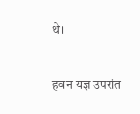थे।

हवन यज्ञ उपरांत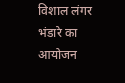विशाल लंगर भंडारे का आयोजन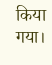किया गया।